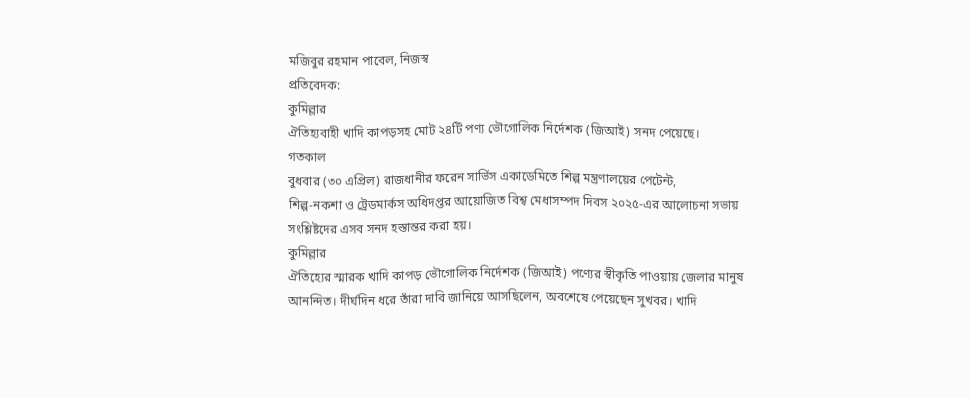মজিবুর রহমান পাবেল, নিজস্ব
প্রতিবেদক:
কুমিল্লার
ঐতিহ্যবাহী খাদি কাপড়সহ মোট ২৪টি পণ্য ভৌগোলিক নির্দেশক (জিআই) সনদ পেয়েছে।
গতকাল
বুধবার (৩০ এপ্রিল) রাজধানীর ফরেন সার্ভিস একাডেমিতে শিল্প মন্ত্রণালয়ের পেটেন্ট,
শিল্প-নকশা ও ট্রেডমার্কস অধিদপ্তর আয়োজিত বিশ্ব মেধাসম্পদ দিবস ২০২৫-এর আলোচনা সভায়
সংশ্লিষ্টদের এসব সনদ হস্তান্তর করা হয়।
কুমিল্লার
ঐতিহ্যের স্মারক খাদি কাপড় ভৌগোলিক নির্দেশক (জিআই) পণ্যের স্বীকৃতি পাওয়ায় জেলার মানুষ
আনন্দিত। দীর্ঘদিন ধরে তাঁরা দাবি জানিয়ে আসছিলেন, অবশেষে পেয়েছেন সুখবর। খাদি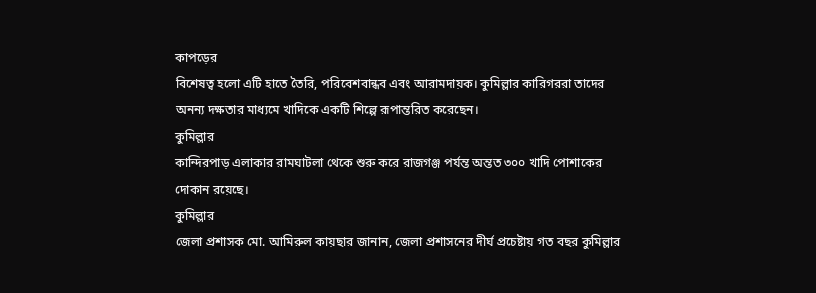কাপড়ের
বিশেষত্ব হলো এটি হাতে তৈরি, পরিবেশবান্ধব এবং আরামদায়ক। কুমিল্লার কারিগররা তাদের
অনন্য দক্ষতার মাধ্যমে খাদিকে একটি শিল্পে রূপান্তরিত করেছেন।
কুমিল্লার
কান্দিরপাড় এলাকার রামঘাটলা থেকে শুরু করে রাজগঞ্জ পর্যন্ত অন্তত ৩০০ খাদি পোশাকের
দোকান রয়েছে।
কুমিল্লার
জেলা প্রশাসক মো. আমিরুল কায়ছার জানান, জেলা প্রশাসনের দীর্ঘ প্রচেষ্টায় গত বছর কুমিল্লার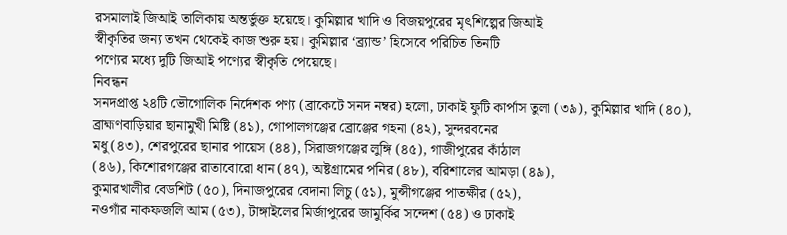রসমালাই জিআই তালিকায় অন্তর্ভুক্ত হয়েছে। কুমিল্লার খাদি ও বিজয়পুরের মৃৎশিল্পের জিআই
স্বীকৃতির জন্য তখন থেকেই কাজ শুরু হয়। কুমিল্লার ‘ব্র্যান্ড’ হিসেবে পরিচিত তিনটি
পণ্যের মধ্যে দুটি জিআই পণ্যের স্বীকৃতি পেয়েছে।
নিবন্ধন
সনদপ্রাপ্ত ২৪টি ভৌগোলিক নির্দেশক পণ্য (ব্রাকেটে সনদ নম্বর) হলো, ঢাকাই ফুটি কার্পাস তুলা (৩৯), কুমিল্লার খাদি (৪০),
ব্রাহ্মণবাড়িয়ার ছানামুখী মিষ্টি (৪১), গোপালগঞ্জের ব্রোঞ্জের গহনা (৪২), সুন্দরবনের
মধু (৪৩), শেরপুরের ছানার পায়েস (৪৪), সিরাজগঞ্জের লুঙ্গি (৪৫), গাজীপুরের কাঁঠাল
(৪৬), কিশোরগঞ্জের রাতাবোরো ধান (৪৭), অষ্টগ্রামের পনির (৪৮), বরিশালের আমড়া (৪৯),
কুমারখালীর বেডশিট (৫০), দিনাজপুরের বেদানা লিচু (৫১), মুন্সীগঞ্জের পাতক্ষীর (৫২),
নওগাঁর নাকফজলি আম (৫৩), টাঙ্গাইলের মির্জাপুরের জামুর্কির সন্দেশ (৫৪) ও ঢাকাই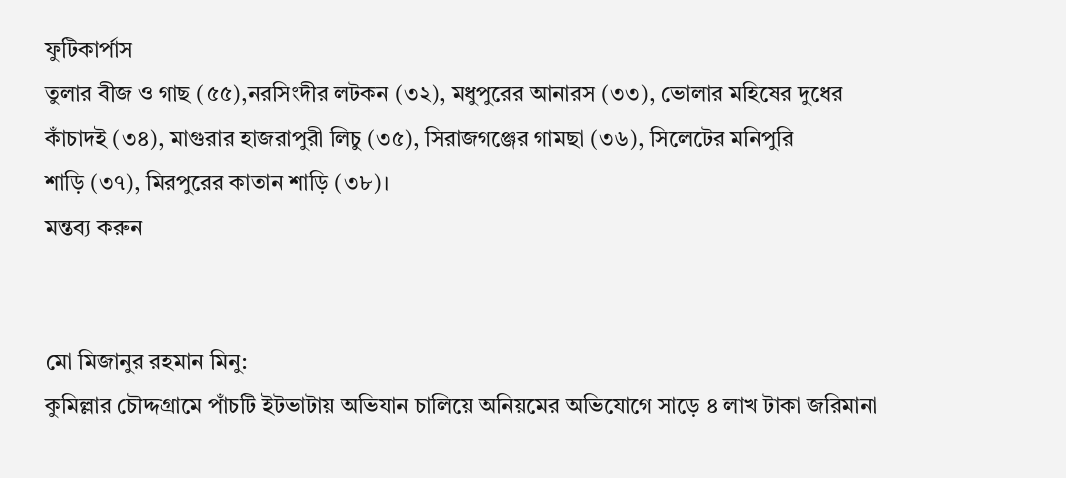ফুটিকার্পাস
তুলার বীজ ও গাছ (৫৫),নরসিংদীর লটকন (৩২), মধুপুরের আনারস (৩৩), ভোলার মহিষের দুধের
কাঁচাদই (৩৪), মাগুরার হাজরাপুরী লিচু (৩৫), সিরাজগঞ্জের গামছা (৩৬), সিলেটের মনিপুরি
শাড়ি (৩৭), মিরপুরের কাতান শাড়ি (৩৮)।
মন্তব্য করুন


মো মিজানুর রহমান মিনু:
কুমিল্লার চৌদ্দগ্রামে পাঁচটি ইটভাটায় অভিযান চালিয়ে অনিয়মের অভিযোগে সাড়ে ৪ লাখ টাকা জরিমানা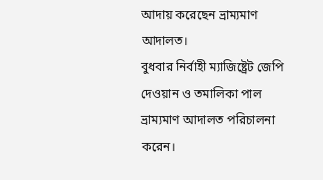আদায় করেছেন ভ্রাম্যমাণ আদালত।
বুধবার নির্বাহী ম্যাজিষ্ট্রেট জেপি দেওয়ান ও তমালিকা পাল ভ্রাম্যমাণ আদালত পরিচালনা করেন।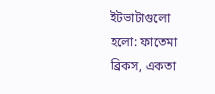ইটভাটাগুলো হলো: ফাতেমা ব্রিকস, একতা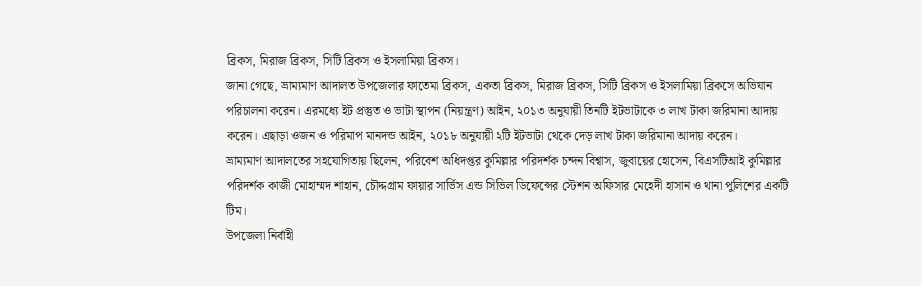ব্রিকস, মিরাজ ব্রিকস, সিটি ব্রিকস ও ইসলামিয়া ব্রিকস।
জানা গেছে, ভ্রাম্যমাণ আদালত উপজেলার ফাতেমা ব্রিকস, একতা ব্রিকস, মিরাজ ব্রিকস, সিটি ব্রিকস ও ইসলামিয়া ব্রিকসে অভিযান পরিচালনা করেন। এরমধ্যে ইট প্রস্তুত ও ভাটা স্থাপন (নিয়ন্ত্রণ) আইন, ২০১৩ অনুযায়ী তিনটি ইটভাটাকে ৩ লাখ টাকা জরিমানা আদায় করেন। এছাড়া ওজন ও পরিমাপ মানদন্ড আইন, ২০১৮ অনুযায়ী ২টি ইটভাটা থেকে দেড় লাখ টাকা জরিমানা আদায় করেন।
ভ্রাম্যমাণ আদালতের সহযোগিতায় ছিলেন, পরিবেশ অধিদপ্তর কুমিল্লার পরিদর্শক চন্দন বিশ্বাস, জুবায়ের হোসেন, বিএসটিআই কুমিল্লার পরিদর্শক কাজী মোহাম্মদ শাহান, চৌদ্দগ্রাম ফায়ার সার্ভিস এন্ড সিভিল ডিফেন্সের স্টেশন অফিসার মেহেদী হাসান ও থানা পুলিশের একটি টিম।
উপজেলা নির্বাহী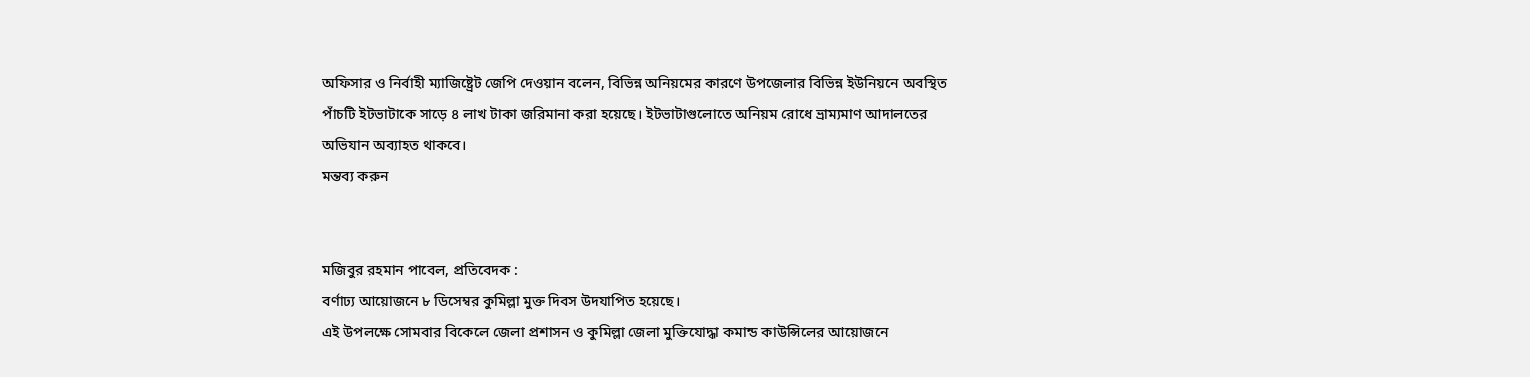অফিসার ও নির্বাহী ম্যাজিষ্ট্রেট জেপি দেওয়ান বলেন, বিভিন্ন অনিয়মের কারণে উপজেলার বিভিন্ন ইউনিয়নে অবস্থিত পাঁচটি ইটভাটাকে সাড়ে ৪ লাখ টাকা জরিমানা করা হয়েছে। ইটভাটাগুলোতে অনিয়ম রোধে ভ্রাম্যমাণ আদালতের অভিযান অব্যাহত থাকবে।
মন্তব্য করুন


মজিবুর রহমান পাবেল, প্রতিবেদক :
বর্ণাঢ্য আয়োজনে ৮ ডিসেম্বর কুমিল্লা মুক্ত দিবস উদযাপিত হয়েছে।
এই উপলক্ষে সোমবার বিকেলে জেলা প্রশাসন ও কুমিল্লা জেলা মুক্তিযোদ্ধা কমান্ড কাউন্সিলের আয়োজনে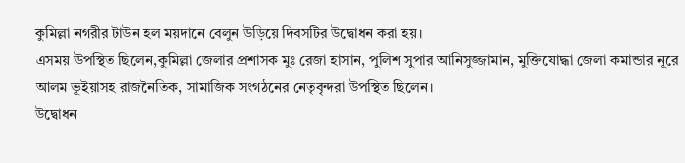কুমিল্লা নগরীর টাউন হল ময়দানে বেলুন উড়িয়ে দিবসটির উদ্বোধন করা হয়।
এসময় উপস্থিত ছিলেন,কুমিল্লা জেলার প্রশাসক মুঃ রেজা হাসান, পুলিশ সুপার আনিসুজ্জামান, মুক্তিযোদ্ধা জেলা কমান্ডার নূরে আলম ভূইয়াসহ রাজনৈতিক, সামাজিক সংগঠনের নেতৃবৃন্দরা উপস্থিত ছিলেন।
উদ্বোধন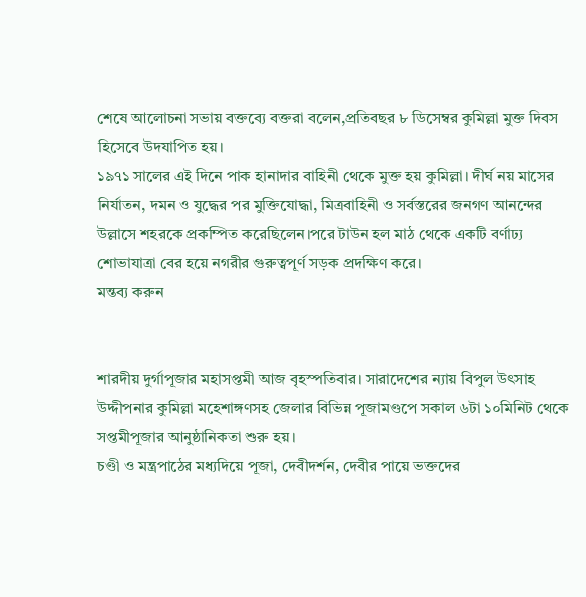শেষে আলোচনা সভায় বক্তব্যে বক্তরা বলেন,প্রতিবছর ৮ ডিসেম্বর কুমিল্লা মুক্ত দিবস হিসেবে উদযাপিত হয়।
১৯৭১ সালের এই দিনে পাক হানাদার বাহিনী থেকে মুক্ত হয় কুমিল্লা। দীর্ঘ নয় মাসের নির্যাতন, দমন ও যুদ্ধের পর মুক্তিযোদ্ধা, মিত্রবাহিনী ও সর্বস্তরের জনগণ আনন্দের উল্লাসে শহরকে প্রকম্পিত করেছিলেন।পরে টাউন হল মাঠ থেকে একটি বর্ণাঢ্য শোভাযাত্রা বের হয়ে নগরীর গুরুত্বপূর্ণ সড়ক প্রদক্ষিণ করে।
মন্তব্য করুন


শারদীয় দুর্গাপূজার মহাসপ্তমী আজ বৃহস্পতিবার। সারাদেশের ন্যায় বিপুল উৎসাহ উদ্দীপনার কুমিল্লা মহেশাঙ্গণসহ জেলার বিভিন্ন পূজামণ্ডপে সকাল ৬টা ১০মিনিট থেকে সপ্তমীপূজার আনুষ্ঠানিকতা শুরু হয়।
চণ্ডী ও মন্ত্রপাঠের মধ্যদিয়ে পূজা, দেবীদর্শন, দেবীর পায়ে ভক্তদের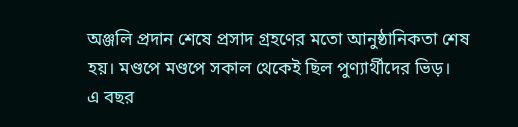অঞ্জলি প্রদান শেষে প্রসাদ গ্রহণের মতো আনুষ্ঠানিকতা শেষ হয়। মণ্ডপে মণ্ডপে সকাল থেকেই ছিল পুণ্যার্থীদের ভিড়।
এ বছর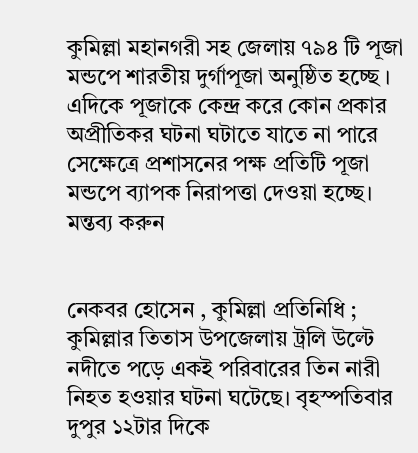কুমিল্লা মহানগরী সহ জেলায় ৭৯৪ টি পূজা মন্ডপে শারতীয় দুর্গাপূজা অনুষ্ঠিত হচ্ছে ।
এদিকে পূজাকে কেন্দ্র করে কোন প্রকার অপ্রীতিকর ঘটনা ঘটাতে যাতে না পারে সেক্ষেত্রে প্রশাসনের পক্ষ প্রতিটি পূজা মন্ডপে ব্যাপক নিরাপত্তা দেওয়া হচ্ছে।
মন্তব্য করুন


নেকবর হোসেন , কুমিল্লা প্রতিনিধি ;
কুমিল্লার তিতাস উপজেলায় ট্রলি উল্টে নদীতে পড়ে একই পরিবারের তিন নারী নিহত হওয়ার ঘটনা ঘটেছে। বৃহস্পতিবার দুপুর ১২টার দিকে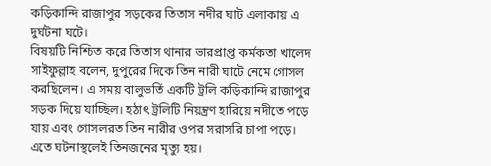কড়িকান্দি রাজাপুর সড়কের তিতাস নদীর ঘাট এলাকায় এ দুর্ঘটনা ঘটে।
বিষয়টি নিশ্চিত করে তিতাস থানার ভারপ্রাপ্ত কর্মকতা খালেদ সাইফুল্লাহ বলেন, দুপুরের দিকে তিন নারী ঘাটে নেমে গোসল করছিলেন। এ সময় বালুভর্তি একটি ট্রলি কড়িকান্দি রাজাপুর সড়ক দিয়ে যাচ্ছিল। হঠাৎ ট্রলিটি নিয়ন্ত্রণ হারিয়ে নদীতে পড়ে যায় এবং গোসলরত তিন নারীর ওপর সরাসরি চাপা পড়ে। এতে ঘটনাস্থলেই তিনজনের মৃত্যু হয়।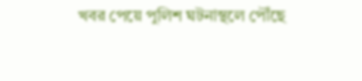খবর পেয়ে পুলিশ ঘটনাস্থলে পৌঁছে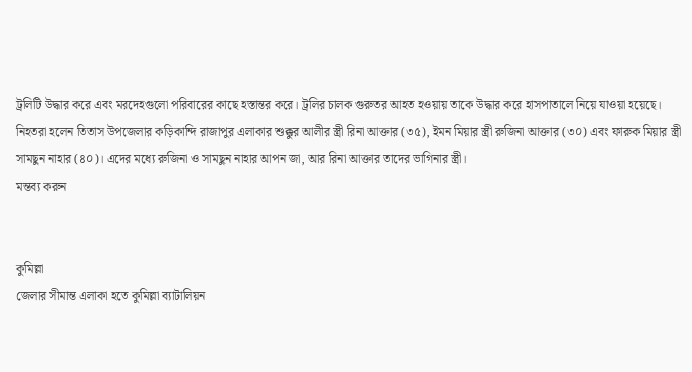ট্রলিটি উদ্ধার করে এবং মরদেহগুলো পরিবারের কাছে হস্তান্তর করে। ট্রলির চালক গুরুতর আহত হওয়ায় তাকে উদ্ধার করে হাসপাতালে নিয়ে যাওয়া হয়েছে।
নিহতরা হলেন তিতাস উপজেলার কড়িকান্দি রাজাপুর এলাকার শুক্কুর আলীর স্ত্রী রিনা আক্তার (৩৫), ইমন মিয়ার স্ত্রী রুজিনা আক্তার (৩০) এবং ফারুক মিয়ার স্ত্রী সামছুন নাহার (৪০)। এদের মধ্যে রুজিনা ও সামছুন নাহার আপন জা, আর রিনা আক্তার তাদের ভাগিনার স্ত্রী।
মন্তব্য করুন


কুমিল্লা
জেলার সীমান্ত এলাকা হতে কুমিল্লা ব্যাটালিয়ন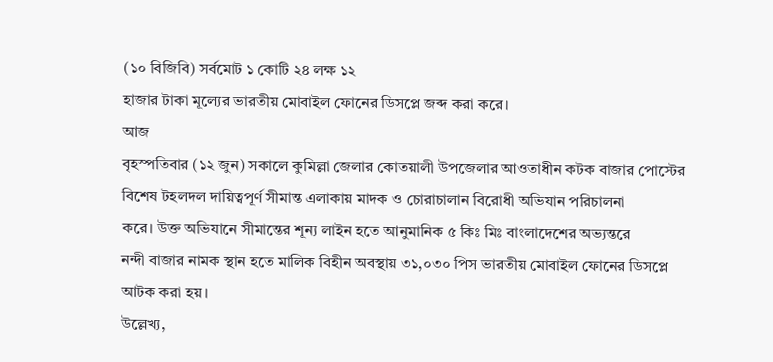(১০ বিজিবি) সর্বমোট ১ কোটি ২৪ লক্ষ ১২
হাজার টাকা মূল্যের ভারতীয় মোবাইল ফোনের ডিসপ্লে জব্দ করা করে।
আজ
বৃহস্পতিবার (১২ জুন) সকালে কুমিল্লা জেলার কোতয়ালী উপজেলার আওতাধীন কটক বাজার পোস্টের
বিশেষ টহলদল দায়িত্বপূর্ণ সীমান্ত এলাকায় মাদক ও চোরাচালান বিরোধী অভিযান পরিচালনা
করে। উক্ত অভিযানে সীমান্তের শূন্য লাইন হতে আনুমানিক ৫ কিঃ মিঃ বাংলাদেশের অভ্যন্তরে
নন্দী বাজার নামক স্থান হতে মালিক বিহীন অবস্থায় ৩১,০৩০ পিস ভারতীয় মোবাইল ফোনের ডিসপ্লে
আটক করা হয়।
উল্লেখ্য,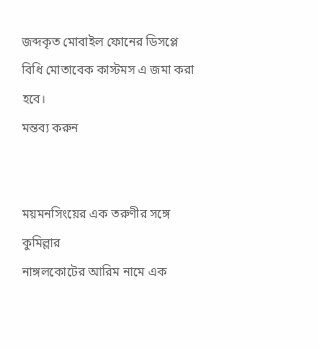জব্দকৃত মোবাইল ফোনের ডিসপ্লে বিধি মোতাবেক কাস্টমস এ জমা করা হবে।
মন্তব্য করুন


ময়মনসিংয়ের এক তরুণীর সঙ্গে কুমিল্লার
নাঙ্গলকোটের আরিম নামে এক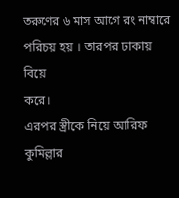তরুণের ৬ মাস আগে রং নাম্বারে পরিচয় হয় । তারপর ঢাকায় বিয়ে
করে।
এরপর স্ত্রীকে নিয়ে আরিফ কুমিল্লার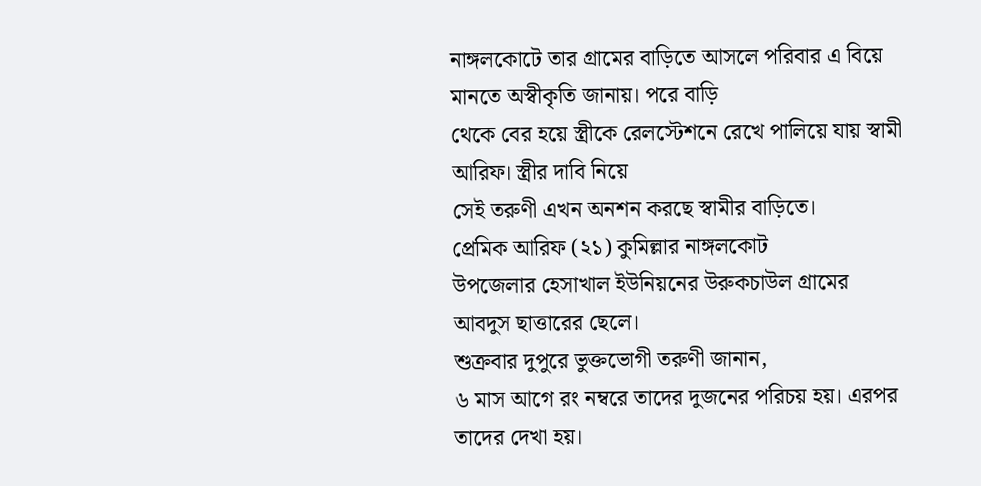নাঙ্গলকোটে তার গ্রামের বাড়িতে আসলে পরিবার এ বিয়ে মানতে অস্বীকৃতি জানায়। পরে বাড়ি
থেকে বের হয়ে স্ত্রীকে রেলস্টেশনে রেখে পালিয়ে যায় স্বামী আরিফ। স্ত্রীর দাবি নিয়ে
সেই তরুণী এখন অনশন করছে স্বামীর বাড়িতে।
প্রেমিক আরিফ (২১) কুমিল্লার নাঙ্গলকোট
উপজেলার হেসাখাল ইউনিয়নের উরুকচাউল গ্রামের আবদুস ছাত্তারের ছেলে।
শুক্রবার দুপুরে ভুক্তভোগী তরুণী জানান,
৬ মাস আগে রং নম্বরে তাদের দুজনের পরিচয় হয়। এরপর তাদের দেখা হয়।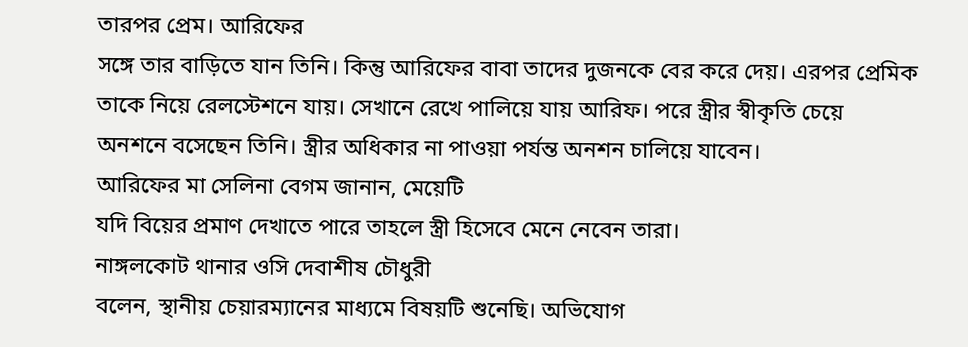তারপর প্রেম। আরিফের
সঙ্গে তার বাড়িতে যান তিনি। কিন্তু আরিফের বাবা তাদের দুজনকে বের করে দেয়। এরপর প্রেমিক
তাকে নিয়ে রেলস্টেশনে যায়। সেখানে রেখে পালিয়ে যায় আরিফ। পরে স্ত্রীর স্বীকৃতি চেয়ে
অনশনে বসেছেন তিনি। স্ত্রীর অধিকার না পাওয়া পর্যন্ত অনশন চালিয়ে যাবেন।
আরিফের মা সেলিনা বেগম জানান, মেয়েটি
যদি বিয়ের প্রমাণ দেখাতে পারে তাহলে স্ত্রী হিসেবে মেনে নেবেন তারা।
নাঙ্গলকোট থানার ওসি দেবাশীষ চৌধুরী
বলেন, স্থানীয় চেয়ারম্যানের মাধ্যমে বিষয়টি শুনেছি। অভিযোগ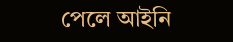পেলে আইনি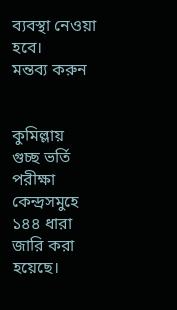ব্যবস্থা নেওয়া
হবে।
মন্তব্য করুন


কুমিল্লায়
গুচ্ছ ভর্তি পরীক্ষা কেন্দ্রসমুহে ১৪৪ ধারা জারি করা হয়েছে।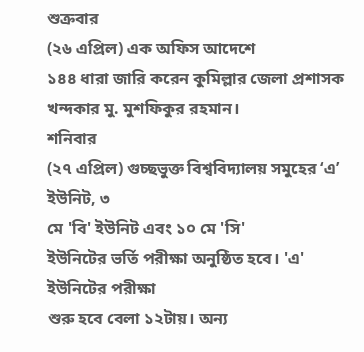শুক্রবার
(২৬ এপ্রিল) এক অফিস আদেশে
১৪৪ ধারা জারি করেন কুমিল্লার জেলা প্রশাসক খন্দকার মু. মুশফিকুর রহমান।
শনিবার
(২৭ এপ্রিল) গুচ্ছভুক্ত বিশ্ববিদ্যালয় সমুহের ‘এ’ ইউনিট, ৩
মে 'বি' ইউনিট এবং ১০ মে 'সি'
ইউনিটের ভর্তি পরীক্ষা অনুষ্ঠিত হবে। 'এ' ইউনিটের পরীক্ষা
শুরু হবে বেলা ১২টায়। অন্য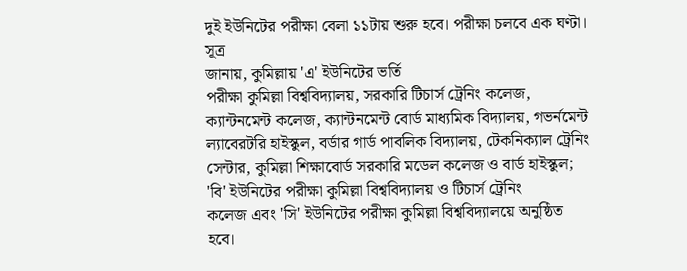দুই ইউনিটের পরীক্ষা বেলা ১১টায় শুরু হবে। পরীক্ষা চলবে এক ঘণ্টা।
সূত্র
জানায়, কুমিল্লায় 'এ' ইউনিটের ভর্তি
পরীক্ষা কুমিল্লা বিশ্ববিদ্যালয়, সরকারি টিচার্স ট্রেনিং কলেজ, ক্যান্টনমেন্ট কলেজ, ক্যান্টনমেন্ট বোর্ড মাধ্যমিক বিদ্যালয়, গভর্নমেন্ট ল্যাবেরটরি হাইস্কুল, বর্ডার গার্ড পাবলিক বিদ্যালয়, টেকনিক্যাল ট্রেনিং সেন্টার, কুমিল্লা শিক্ষাবোর্ড সরকারি মডেল কলেজ ও বার্ড হাইস্কুল;
'বি' ইউনিটের পরীক্ষা কুমিল্লা বিশ্ববিদ্যালয় ও টিচার্স ট্রেনিং
কলেজ এবং 'সি' ইউনিটের পরীক্ষা কুমিল্লা বিশ্ববিদ্যালয়ে অনুষ্ঠিত হবে।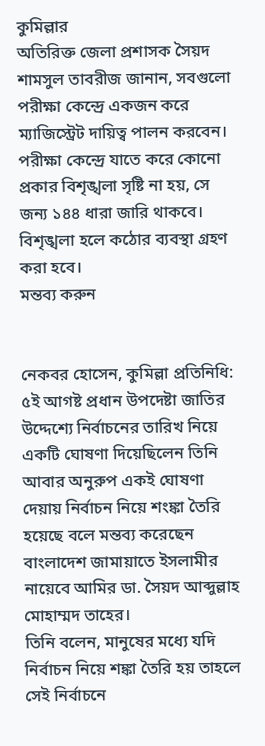কুমিল্লার
অতিরিক্ত জেলা প্রশাসক সৈয়দ শামসুল তাবরীজ জানান, সবগুলো পরীক্ষা কেন্দ্রে একজন করে ম্যাজিস্ট্রেট দায়িত্ব পালন করবেন। পরীক্ষা কেন্দ্রে যাতে করে কোনো প্রকার বিশৃঙ্খলা সৃষ্টি না হয়, সে
জন্য ১৪৪ ধারা জারি থাকবে। বিশৃঙ্খলা হলে কঠোর ব্যবস্থা গ্রহণ করা হবে।
মন্তব্য করুন


নেকবর হোসেন, কুমিল্লা প্রতিনিধি:
৫ই আগষ্ট প্রধান উপদেষ্টা জাতির উদ্দেশ্যে নির্বাচনের তারিখ নিয়ে একটি ঘোষণা দিয়েছিলেন তিনি আবার অনুরুপ একই ঘোষণা দেয়ায় নির্বাচন নিয়ে শংঙ্কা তৈরি হয়েছে বলে মন্তব্য করেছেন বাংলাদেশ জামায়াতে ইসলামীর নায়েবে আমির ডা. সৈয়দ আব্দুল্লাহ মোহাম্মদ তাহের।
তিনি বলেন, মানুষের মধ্যে যদি নির্বাচন নিয়ে শঙ্কা তৈরি হয় তাহলে সেই নির্বাচনে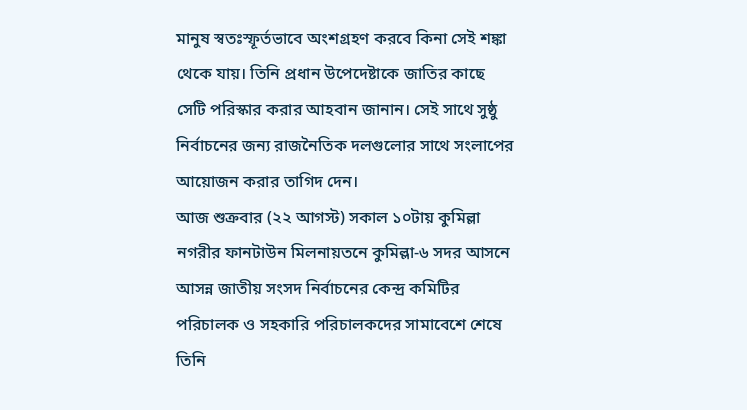মানুষ স্বতঃস্ফূর্তভাবে অংশগ্রহণ করবে কিনা সেই শঙ্কা থেকে যায়। তিনি প্রধান উপেদেষ্টাকে জাতির কাছে সেটি পরিস্কার করার আহবান জানান। সেই সাথে সুষ্ঠু নির্বাচনের জন্য রাজনৈতিক দলগুলোর সাথে সংলাপের আয়োজন করার তাগিদ দেন।
আজ শুক্রবার (২২ আগস্ট) সকাল ১০টায় কুমিল্লা নগরীর ফানটাউন মিলনায়তনে কুমিল্লা-৬ সদর আসনে আসন্ন জাতীয় সংসদ নির্বাচনের কেন্দ্র কমিটির পরিচালক ও সহকারি পরিচালকদের সামাবেশে শেষে তিনি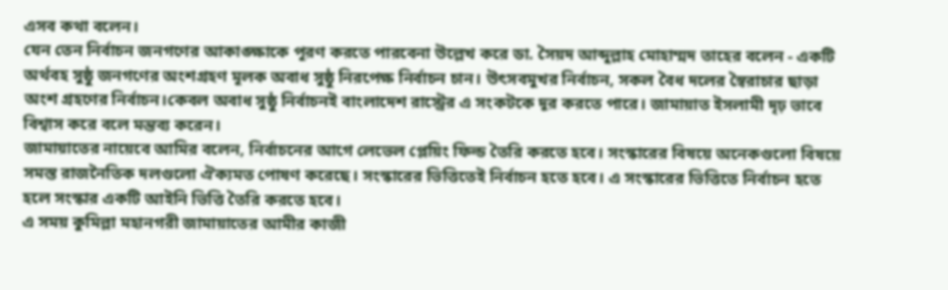এসব কথা বলেন।
যেন তেন নির্বাচন জনগণের আকাঙ্ক্ষাকে পূরণ করতে পারবেনা উল্লেখ করে ডা. সৈয়দ আব্দুল্লাহ মোহাম্মদ তাহের বলেন - একটি অর্থবহ সুষ্ঠু জনগণের অংশগ্রহণ মূলক অবাধ সুষ্ঠু নিরপেক্ষ নির্বাচন চান। উৎসবমুখর নির্বাচন, সকল বৈধ দলের স্বৈরাচার ছাড়া অংশ গ্রহণের নির্বাচন।কেবল অবাধ সুষ্ঠু নির্বাচনই বাংলাদেশ রাস্ট্রের এ সংকটকে দূর করতে পারে। জামায়াত ইসলামী দৃঢ় ভাবে বিশ্বাস করে বলে মন্তব্য করেন।
জামায়াতের নায়েবে আমির বলেন, নির্বাচনের আগে লেভেল প্লেয়িং ফিল্ড তৈরি করতে হবে। সংস্কারের বিষয়ে অনেকগুলো বিষয়ে সমস্ত রাজনৈতিক দলগুলো ঐক্যমত পোষণ করেছে। সংস্কারের ভিত্তিতেই নির্বাচন হতে হবে। এ সংস্কারের ভিত্তিতে নির্বাচন হতে হলে সংস্কার একটি আইনি ভিত্তি তৈরি করতে হবে।
এ সময় কুমিল্লা মহানগরী জামায়াতের আমীর কাজী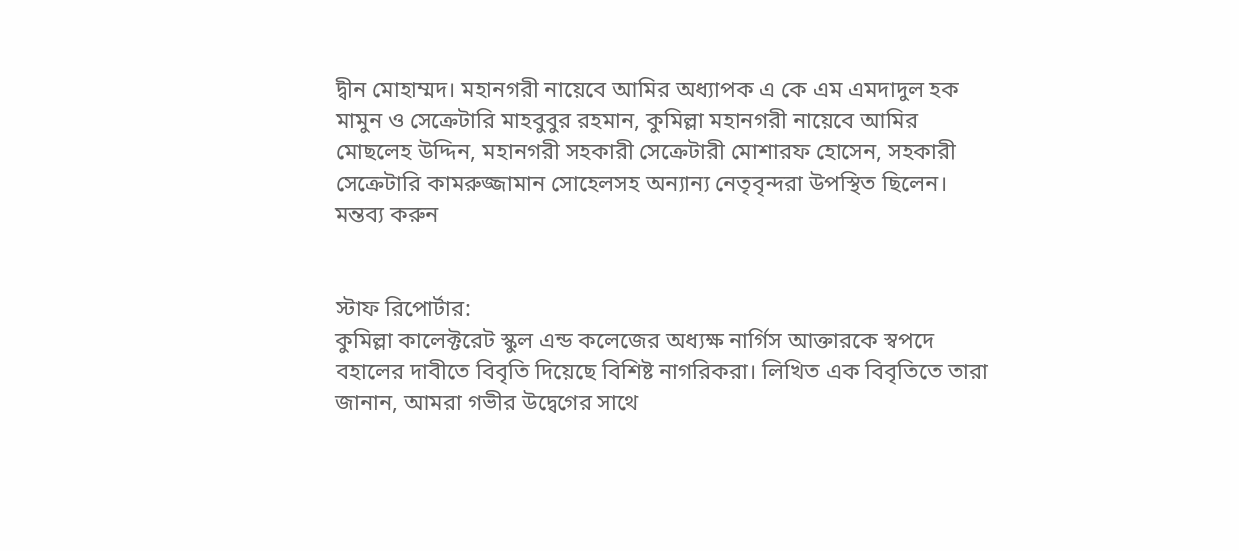দ্বীন মোহাম্মদ। মহানগরী নায়েবে আমির অধ্যাপক এ কে এম এমদাদুল হক মামুন ও সেক্রেটারি মাহবুবুর রহমান, কুমিল্লা মহানগরী নায়েবে আমির মোছলেহ উদ্দিন, মহানগরী সহকারী সেক্রেটারী মোশারফ হোসেন, সহকারী সেক্রেটারি কামরুজ্জামান সোহেলসহ অন্যান্য নেতৃবৃন্দরা উপস্থিত ছিলেন।
মন্তব্য করুন


স্টাফ রিপোর্টার:
কুমিল্লা কালেক্টরেট স্কুল এন্ড কলেজের অধ্যক্ষ নার্গিস আক্তারকে স্বপদে বহালের দাবীতে বিবৃতি দিয়েছে বিশিষ্ট নাগরিকরা। লিখিত এক বিবৃতিতে তারা জানান, আমরা গভীর উদ্বেগের সাথে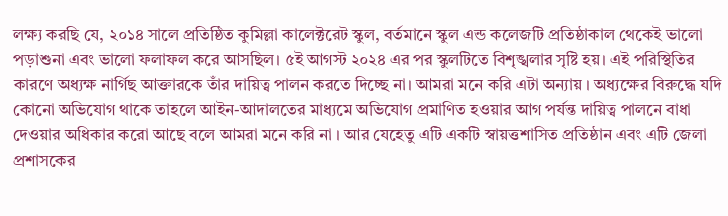লক্ষ্য করছি যে, ২০১৪ সালে প্রতিষ্ঠিত কুমিল্লা কালেক্টরেট স্কুল, বর্তমানে স্কুল এন্ড কলেজটি প্রতিষ্ঠাকাল থেকেই ভালো পড়াশুনা এবং ভালো ফলাফল করে আসছিল। ৫ই আগস্ট ২০২৪ এর পর স্কুলটিতে বিশৃঙ্খলার সৃষ্টি হয়। এই পরিস্থিতির কারণে অধ্যক্ষ নার্গিছ আক্তারকে তাঁর দায়িত্ব পালন করতে দিচ্ছে না। আমরা মনে করি এটা অন্যায় । অধ্যক্ষের বিরুদ্ধে যদি কোনো অভিযোগ থাকে তাহলে আইন-আদালতের মাধ্যমে অভিযোগ প্রমাণিত হওয়ার আগ পর্যন্ত দায়িত্ব পালনে বাধা দেওয়ার অধিকার করো আছে বলে আমরা মনে করি না । আর যেহেতু এটি একটি স্বায়ত্তশাসিত প্রতিষ্ঠান এবং এটি জেলা প্রশাসকের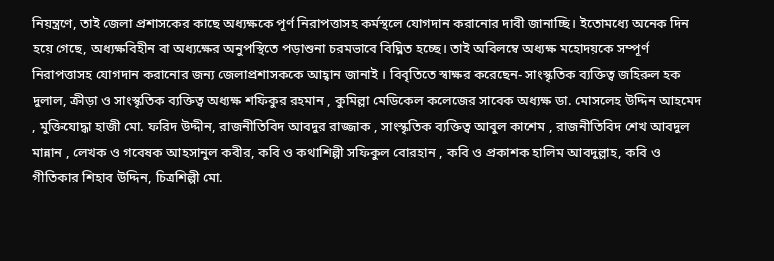নিয়ন্ত্রণে, তাই জেলা প্রশাসকের কাছে অধ্যক্ষকে পূর্ণ নিরাপত্তাসহ কর্মস্থলে যোগদান করানোর দাবী জানাচ্ছি। ইতোমধ্যে অনেক দিন হয়ে গেছে, অধ্যক্ষবিহীন বা অধ্যক্ষের অনুপস্থিতে পড়াশুনা চরমভাবে বিঘ্নিত হচ্ছে। তাই অবিলম্বে অধ্যক্ষ মহোদয়কে সম্পূর্ণ নিরাপত্তাসহ যোগদান করানোর জন্য জেলাপ্রশাসককে আহ্বান জানাই । বিবৃতিতে স্বাক্ষর করেছেন- সাংস্কৃতিক ব্যক্তিত্ব জহিরুল হক দুলাল, ক্রীড়া ও সাংস্কৃতিক ব্যক্তিত্ব অধ্যক্ষ শফিকুর রহমান , কুমিল্লা মেডিকেল কলেজের সাবেক অধ্যক্ষ ডা. মোসলেহ উদ্দিন আহমেদ , মুক্তিযোদ্ধা হাজী মো. ফরিদ উদ্দীন, রাজনীতিবিদ আবদুর রাজ্জাক , সাংস্কৃতিক ব্যক্তিত্ব আবুল কাশেম , রাজনীতিবিদ শেখ আবদুল মান্নান , লেখক ও গবেষক আহসানুল কবীর, কবি ও কথাশিল্পী সফিকুল বোরহান , কবি ও প্রকাশক হালিম আবদুল্লাহ, কবি ও গীতিকার শিহাব উদ্দিন, চিত্রশিল্পী মো.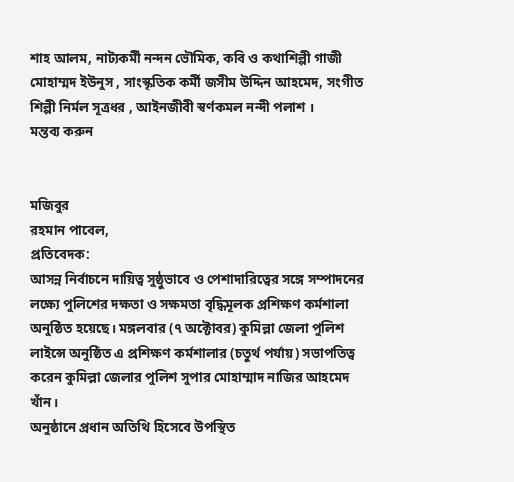শাহ আলম, নাট্যকর্মী নন্দন ভৌমিক, কবি ও কথাশিল্পী গাজী মোহাম্মদ ইউনুস , সাংস্কৃতিক কর্মী জসীম উদ্দিন আহমেদ, সংগীত শিল্পী নির্মল সূত্রধর , আইনজীবী স্বর্ণকমল নন্দী পলাশ ।
মন্তব্য করুন


মজিবুর
রহমান পাবেল,
প্রতিবেদক:
আসন্ন নির্বাচনে দায়িত্ব সুষ্ঠুভাবে ও পেশাদারিত্বের সঙ্গে সম্পাদনের লক্ষ্যে পুলিশের দক্ষতা ও সক্ষমতা বৃদ্ধিমূলক প্রশিক্ষণ কর্মশালা অনুষ্ঠিত হয়েছে। মঙ্গলবার (৭ অক্টোবর) কুমিল্লা জেলা পুলিশ লাইন্সে অনুষ্ঠিত এ প্রশিক্ষণ কর্মশালার (চতুর্থ পর্যায়) সভাপতিত্ব করেন কুমিল্লা জেলার পুলিশ সুপার মোহাম্মাদ নাজির আহমেদ খাঁন।
অনুষ্ঠানে প্রধান অতিথি হিসেবে উপস্থিত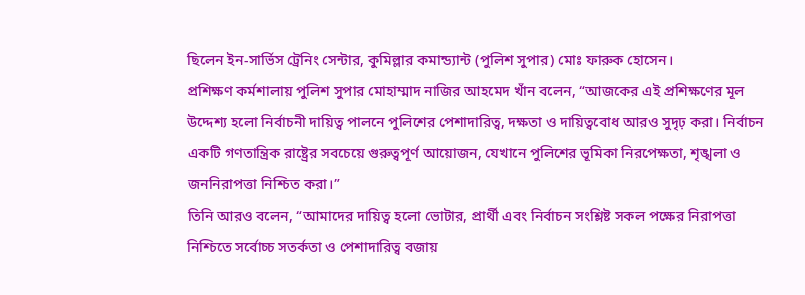ছিলেন ইন-সার্ভিস ট্রেনিং সেন্টার, কুমিল্লার কমান্ড্যান্ট (পুলিশ সুপার) মোঃ ফারুক হোসেন।
প্রশিক্ষণ কর্মশালায় পুলিশ সুপার মোহাম্মাদ নাজির আহমেদ খাঁন বলেন, “আজকের এই প্রশিক্ষণের মূল উদ্দেশ্য হলো নির্বাচনী দায়িত্ব পালনে পুলিশের পেশাদারিত্ব, দক্ষতা ও দায়িত্ববোধ আরও সুদৃঢ় করা। নির্বাচন একটি গণতান্ত্রিক রাষ্ট্রের সবচেয়ে গুরুত্বপূর্ণ আয়োজন, যেখানে পুলিশের ভূমিকা নিরপেক্ষতা, শৃঙ্খলা ও জননিরাপত্তা নিশ্চিত করা।”
তিনি আরও বলেন, “আমাদের দায়িত্ব হলো ভোটার, প্রার্থী এবং নির্বাচন সংশ্লিষ্ট সকল পক্ষের নিরাপত্তা নিশ্চিতে সর্বোচ্চ সতর্কতা ও পেশাদারিত্ব বজায়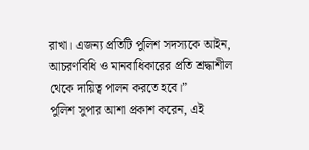রাখা। এজন্য প্রতিটি পুলিশ সদস্যকে আইন, আচরণবিধি ও মানবাধিকারের প্রতি শ্রদ্ধাশীল থেকে দায়িত্ব পালন করতে হবে।”
পুলিশ সুপার আশা প্রকাশ করেন, এই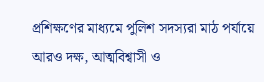প্রশিক্ষণের মাধ্যমে পুলিশ সদস্যরা মাঠ পর্যায়ে আরও দক্ষ, আত্মবিশ্বাসী ও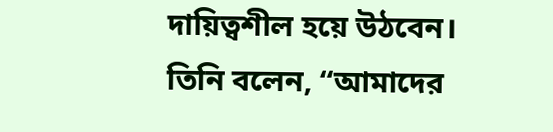দায়িত্বশীল হয়ে উঠবেন। তিনি বলেন, “আমাদের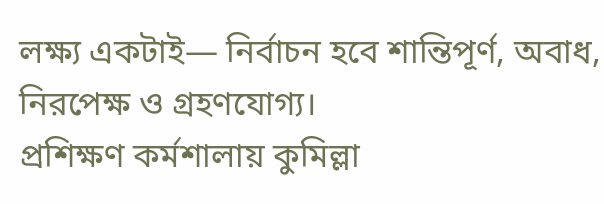লক্ষ্য একটাই— নির্বাচন হবে শান্তিপূর্ণ, অবাধ, নিরপেক্ষ ও গ্রহণযোগ্য।
প্রশিক্ষণ কর্মশালায় কুমিল্লা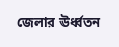জেলার ঊর্ধ্বতন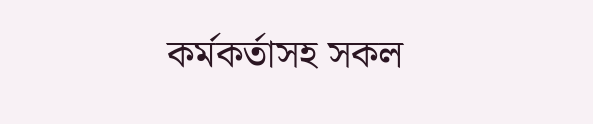কর্মকর্তাসহ সকল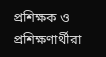প্রশিক্ষক ও প্রশিক্ষণার্থীরা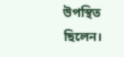উপস্থিত ছিলেন।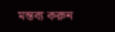মন্তব্য করুন